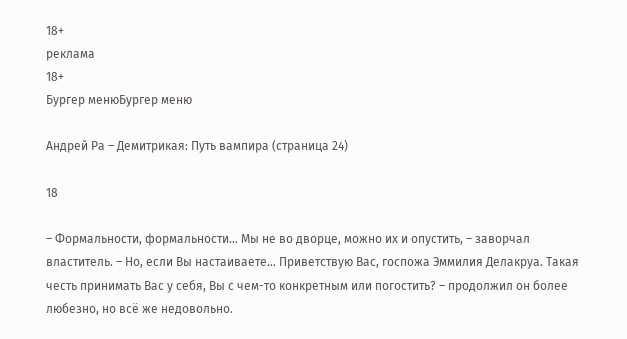18+
реклама
18+
Бургер менюБургер меню

Андрей Ра – Демитрикая: Путь вампира (страница 24)

18

– Формальности, формальности… Мы не во дворце, можно их и опустить, – заворчал властитель. – Но, если Вы настаиваете… Приветствую Вас, госпожа Эммилия Делакруа. Такая честь принимать Вас у себя, Вы с чем-то конкретным или погостить? – продолжил он более любезно, но всё же недовольно.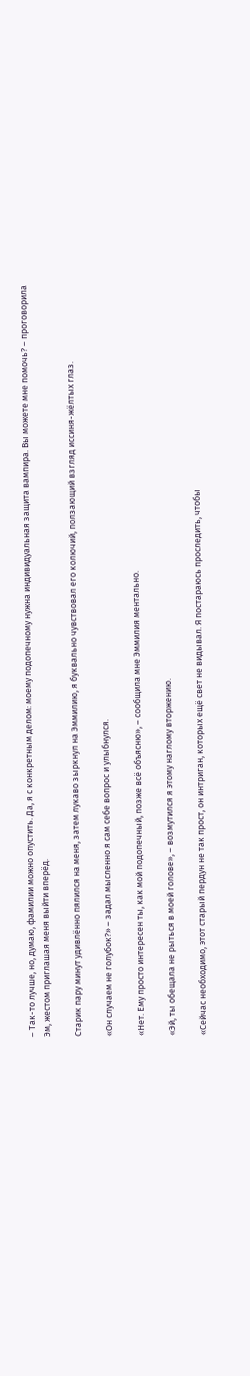– Так-то лучше, но, думаю, фамилии можно опустить. Да, я с конкретным делом: моему подопечному нужна индивидуальная защита вампира. Вы можете мне помочь? – проговорила Эм, жестом приглашая меня выйти вперёд.

Старик пару минут удивлённо пялился на меня, затем лукаво зыркнул на Эммилию, я буквально чувствовал его колючий, ползающий взгляд иссиня-жёлтых глаз.

«Он случаем не голубок?» – задал мысленно я сам себе вопрос и улыбнулся.

«Нет. Ему просто интересен ты, как мой подопечный, позже всё объясню», – сообщила мне Эммилия ментально.

«Эй, ты обещала не рыться в моей голове», – возмутился я этому наглому вторжению.

«Сейчас необходимо, этот старый пердун не так прост, он интриган, которых ещё свет не видывал. Я постараюсь проследить, чтобы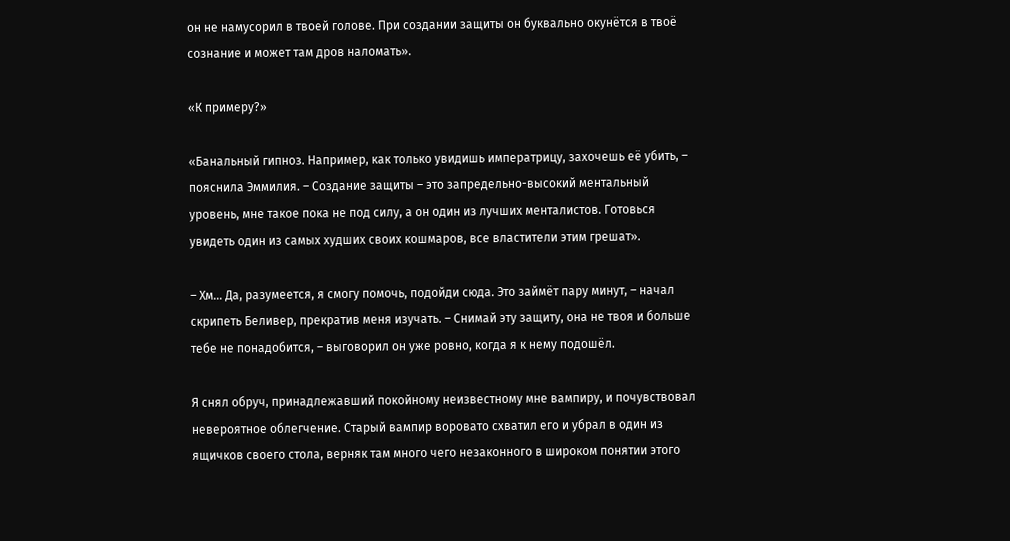он не намусорил в твоей голове. При создании защиты он буквально окунётся в твоё сознание и может там дров наломать».

«К примеру?»

«Банальный гипноз. Например, как только увидишь императрицу, захочешь её убить, – пояснила Эммилия. – Создание защиты – это запредельно-высокий ментальный уровень, мне такое пока не под силу, а он один из лучших менталистов. Готовься увидеть один из самых худших своих кошмаров, все властители этим грешат».

– Хм… Да, разумеется, я смогу помочь, подойди сюда. Это займёт пару минут, – начал скрипеть Беливер, прекратив меня изучать. – Снимай эту защиту, она не твоя и больше тебе не понадобится, – выговорил он уже ровно, когда я к нему подошёл.

Я снял обруч, принадлежавший покойному неизвестному мне вампиру, и почувствовал невероятное облегчение. Старый вампир воровато схватил его и убрал в один из ящичков своего стола, верняк там много чего незаконного в широком понятии этого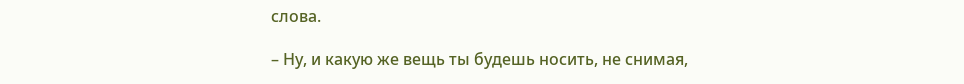слова.

– Ну, и какую же вещь ты будешь носить, не снимая,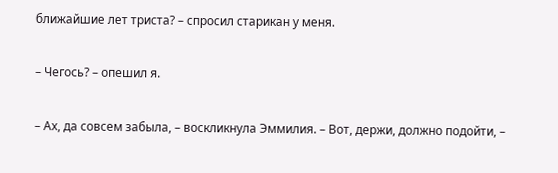ближайшие лет триста? – спросил старикан у меня.

– Чегось? – опешил я.

– Ах, да совсем забыла, – воскликнула Эммилия. – Вот, держи, должно подойти, –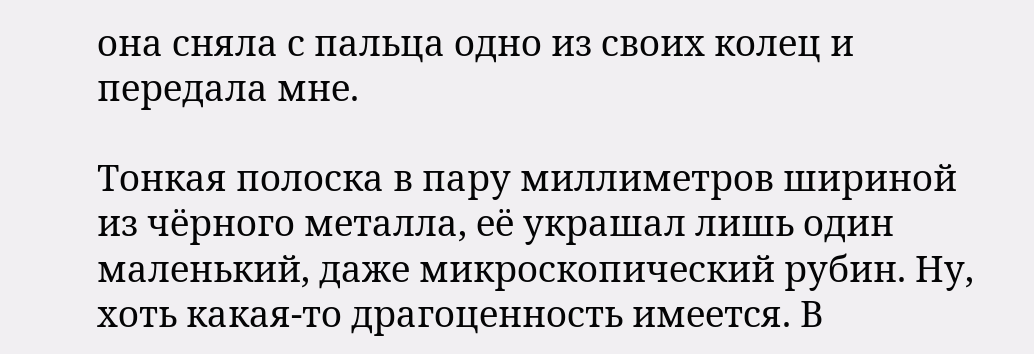она сняла с пальца одно из своих колец и передала мне.

Тонкая полоска в пару миллиметров шириной из чёрного металла, её украшал лишь один маленький, даже микроскопический рубин. Ну, хоть какая-то драгоценность имеется. В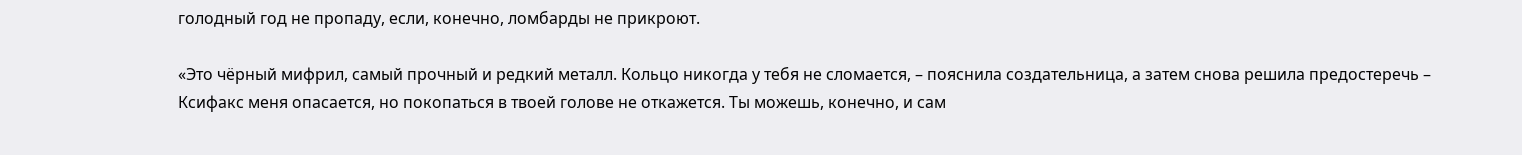голодный год не пропаду, если, конечно, ломбарды не прикроют.

«Это чёрный мифрил, самый прочный и редкий металл. Кольцо никогда у тебя не сломается, – пояснила создательница, а затем снова решила предостеречь – Ксифакс меня опасается, но покопаться в твоей голове не откажется. Ты можешь, конечно, и сам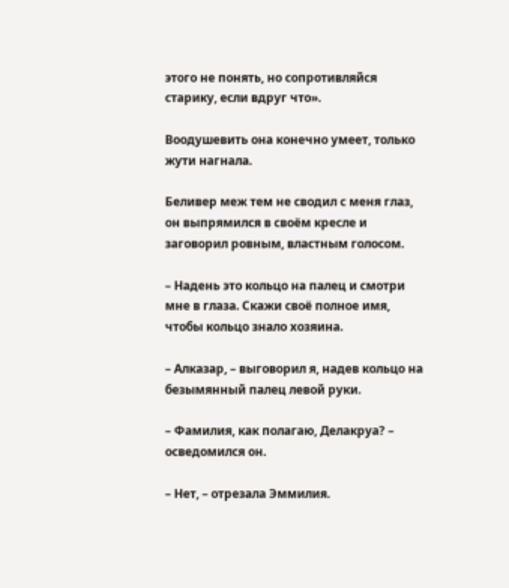этого не понять, но сопротивляйся старику, если вдруг что».

Воодушевить она конечно умеет, только жути нагнала.

Беливер меж тем не сводил с меня глаз, он выпрямился в своём кресле и заговорил ровным, властным голосом.

– Надень это кольцо на палец и смотри мне в глаза. Скажи своё полное имя, чтобы кольцо знало хозяина.

– Алказар, – выговорил я, надев кольцо на безымянный палец левой руки.

– Фамилия, как полагаю, Делакруа? – осведомился он.

– Нет, – отрезала Эммилия.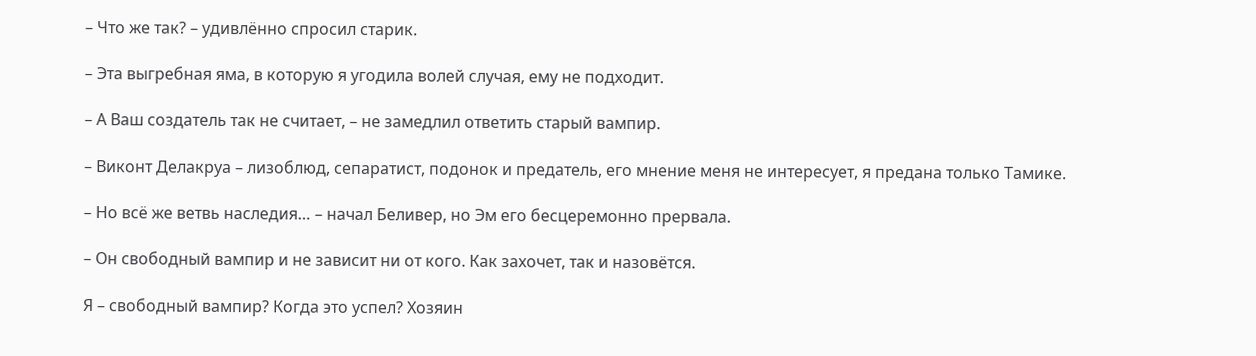– Что же так? – удивлённо спросил старик.

– Эта выгребная яма, в которую я угодила волей случая, ему не подходит.

– А Ваш создатель так не считает, – не замедлил ответить старый вампир.

– Виконт Делакруа – лизоблюд, сепаратист, подонок и предатель, его мнение меня не интересует, я предана только Тамике.

– Но всё же ветвь наследия… – начал Беливер, но Эм его бесцеремонно прервала.

– Он свободный вампир и не зависит ни от кого. Как захочет, так и назовётся.

Я – свободный вампир? Когда это успел? Хозяин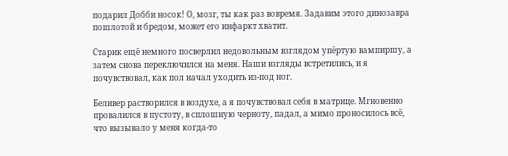подарил Добби носок! О, мозг, ты как раз вовремя. Задавим этого динозавра пошлотой и бредом, может его инфаркт хватит.

Старик ещё немного посверлил недовольным взглядом упёртую вампиршу, а затем снова переключился на меня. Наши взгляды встретились, и я почувствовал, как пол начал уходить из-под ног.

Беливер растворился в воздухе, а я почувствовал себя в матрице. Мгновенно провалился в пустоту, в сплошную черноту, падал, а мимо проносилось всё, что вызывало у меня когда-то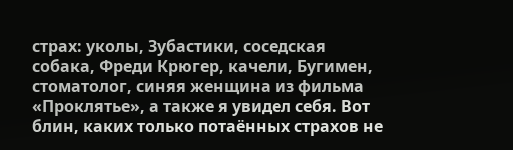страх: уколы, Зубастики, соседская собака, Фреди Крюгер, качели, Бугимен, стоматолог, синяя женщина из фильма «Проклятье», а также я увидел себя. Вот блин, каких только потаённых страхов не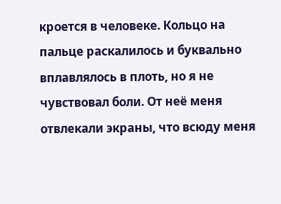кроется в человеке. Кольцо на пальце раскалилось и буквально вплавлялось в плоть, но я не чувствовал боли. От неё меня отвлекали экраны, что всюду меня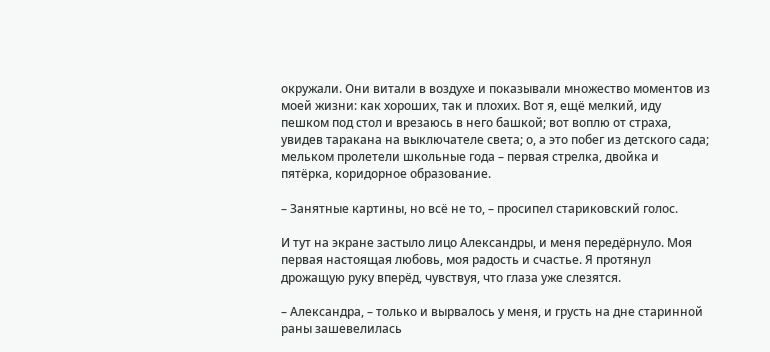окружали. Они витали в воздухе и показывали множество моментов из моей жизни: как хороших, так и плохих. Вот я, ещё мелкий, иду пешком под стол и врезаюсь в него башкой; вот воплю от страха, увидев таракана на выключателе света; о, а это побег из детского сада; мельком пролетели школьные года – первая стрелка, двойка и пятёрка, коридорное образование.

– Занятные картины, но всё не то, – просипел стариковский голос.

И тут на экране застыло лицо Александры, и меня передёрнуло. Моя первая настоящая любовь, моя радость и счастье. Я протянул дрожащую руку вперёд, чувствуя, что глаза уже слезятся.

– Александра, – только и вырвалось у меня, и грусть на дне старинной раны зашевелилась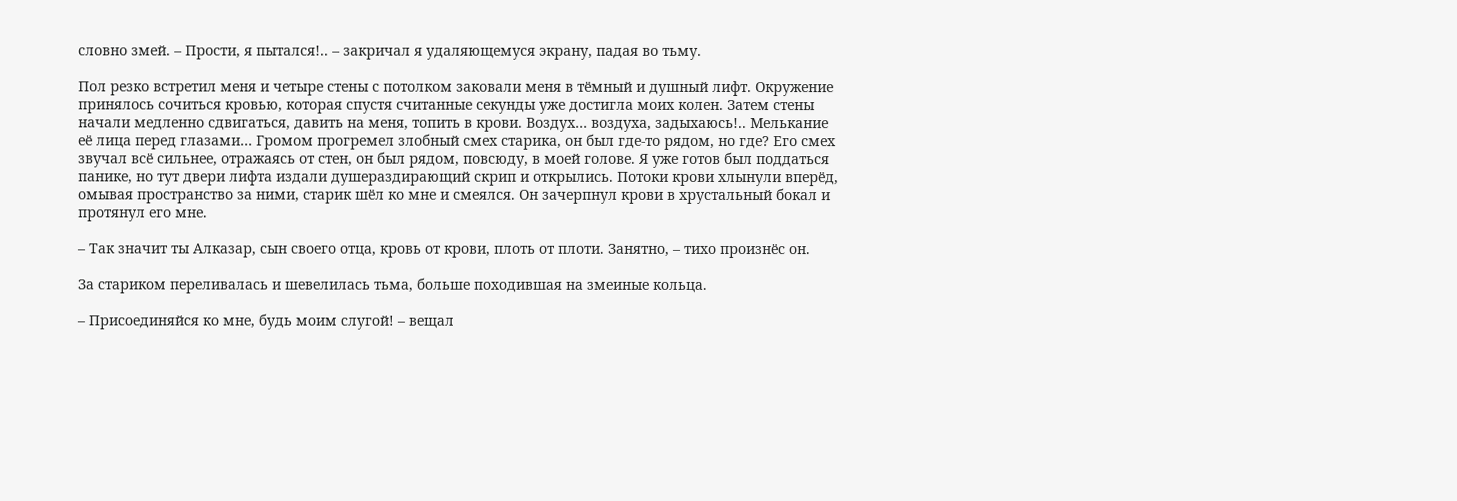словно змей. – Прости, я пытался!.. – закричал я удаляющемуся экрану, падая во тьму.

Пол резко встретил меня и четыре стены с потолком заковали меня в тёмный и душный лифт. Окружение принялось сочиться кровью, которая спустя считанные секунды уже достигла моих колен. Затем стены начали медленно сдвигаться, давить на меня, топить в крови. Воздух… воздуха, задыхаюсь!.. Мелькание её лица перед глазами… Громом прогремел злобный смех старика, он был где-то рядом, но где? Его смех звучал всё сильнее, отражаясь от стен, он был рядом, повсюду, в моей голове. Я уже готов был поддаться панике, но тут двери лифта издали душераздирающий скрип и открылись. Потоки крови хлынули вперёд, омывая пространство за ними, старик шёл ко мне и смеялся. Он зачерпнул крови в хрустальный бокал и протянул его мне.

– Так значит ты Алказар, сын своего отца, кровь от крови, плоть от плоти. Занятно, – тихо произнёс он.

За стариком переливалась и шевелилась тьма, больше походившая на змеиные кольца.

– Присоединяйся ко мне, будь моим слугой! – вещал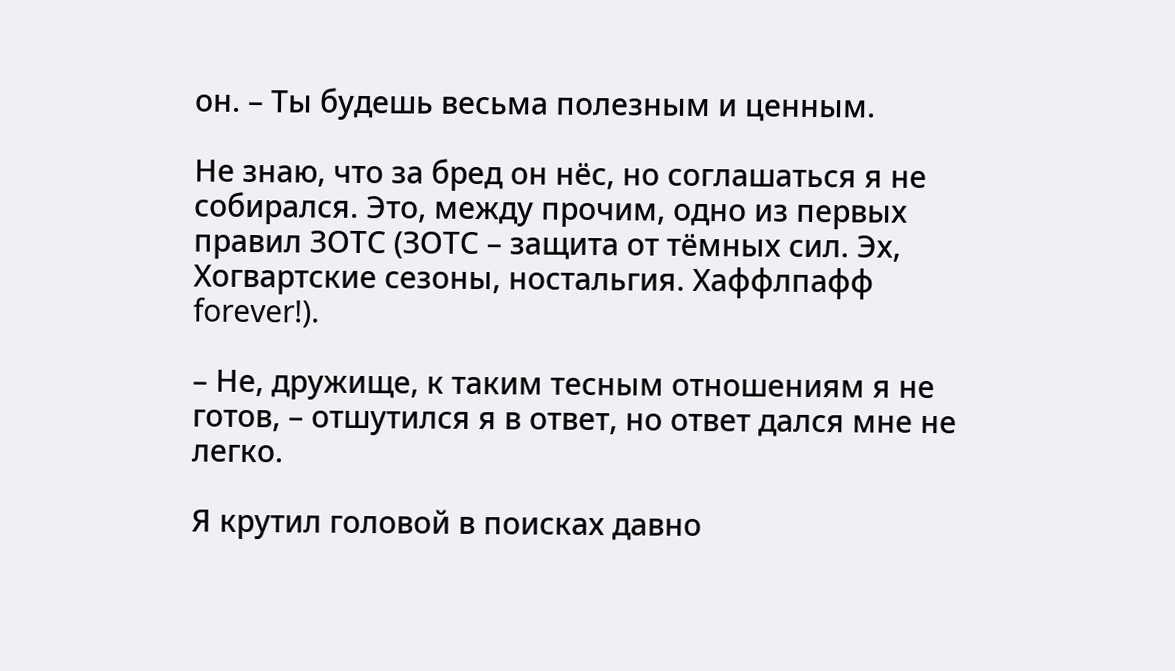он. – Ты будешь весьма полезным и ценным.

Не знаю, что за бред он нёс, но соглашаться я не собирался. Это, между прочим, одно из первых правил ЗОТС (ЗОТС – защита от тёмных сил. Эх, Хогвартские сезоны, ностальгия. Хаффлпафф forever!).

– Не, дружище, к таким тесным отношениям я не готов, – отшутился я в ответ, но ответ дался мне не легко.

Я крутил головой в поисках давно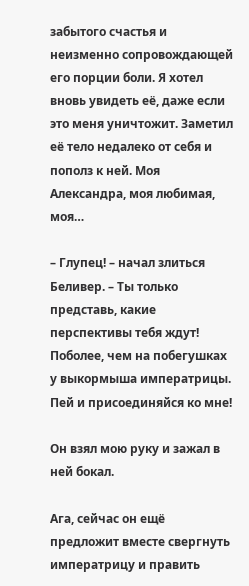забытого счастья и неизменно сопровождающей его порции боли. Я хотел вновь увидеть её, даже если это меня уничтожит. Заметил её тело недалеко от себя и пополз к ней. Моя Александра, моя любимая, моя…

– Глупец! – начал злиться Беливер. – Ты только представь, какие перспективы тебя ждут! Поболее, чем на побегушках у выкормыша императрицы. Пей и присоединяйся ко мне!

Он взял мою руку и зажал в ней бокал.

Ага, сейчас он ещё предложит вместе свергнуть императрицу и править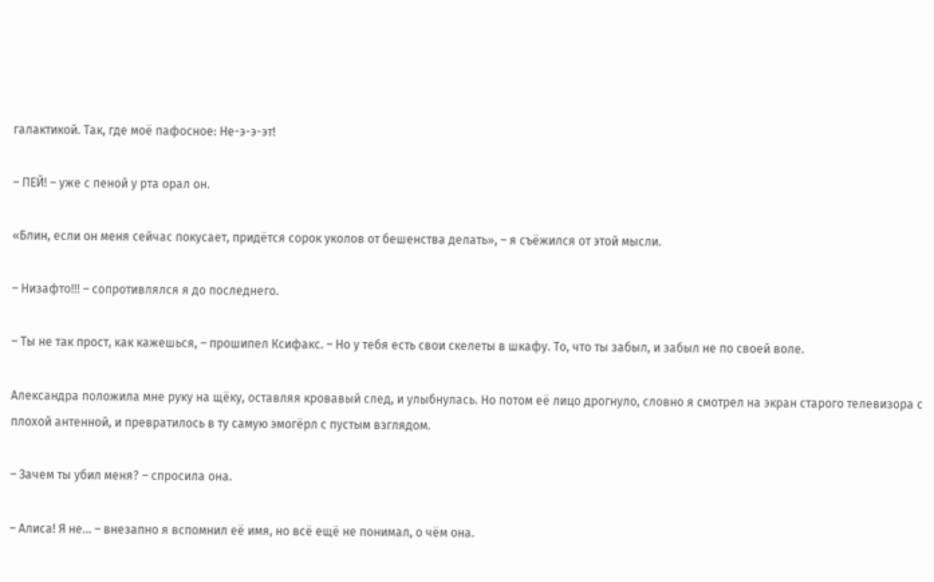галактикой. Так, где моё пафосное: Не-э-э-эт!

– ПЕЙ! – уже с пеной у рта орал он.

«Блин, если он меня сейчас покусает, придётся сорок уколов от бешенства делать», – я съёжился от этой мысли.

– Низафто!!! – сопротивлялся я до последнего.

– Ты не так прост, как кажешься, – прошипел Ксифакс. – Но у тебя есть свои скелеты в шкафу. То, что ты забыл, и забыл не по своей воле.

Александра положила мне руку на щёку, оставляя кровавый след, и улыбнулась. Но потом её лицо дрогнуло, словно я смотрел на экран старого телевизора с плохой антенной, и превратилось в ту самую эмогёрл с пустым взглядом.

– Зачем ты убил меня? – спросила она.

– Алиса! Я не… – внезапно я вспомнил её имя, но всё ещё не понимал, о чём она.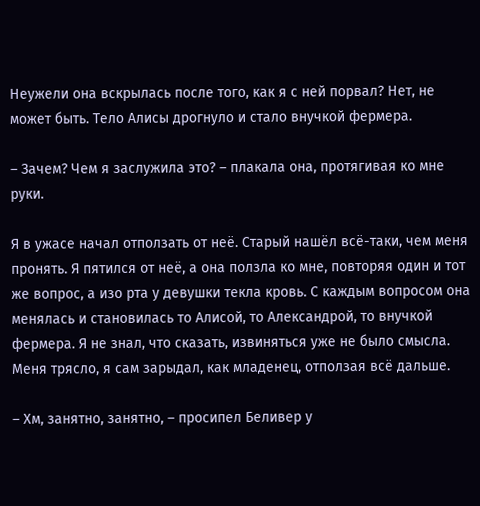Неужели она вскрылась после того, как я с ней порвал? Нет, не может быть. Тело Алисы дрогнуло и стало внучкой фермера.

– Зачем? Чем я заслужила это? – плакала она, протягивая ко мне руки.

Я в ужасе начал отползать от неё. Старый нашёл всё-таки, чем меня пронять. Я пятился от неё, а она ползла ко мне, повторяя один и тот же вопрос, а изо рта у девушки текла кровь. С каждым вопросом она менялась и становилась то Алисой, то Александрой, то внучкой фермера. Я не знал, что сказать, извиняться уже не было смысла. Меня трясло, я сам зарыдал, как младенец, отползая всё дальше.

– Хм, занятно, занятно, – просипел Беливер у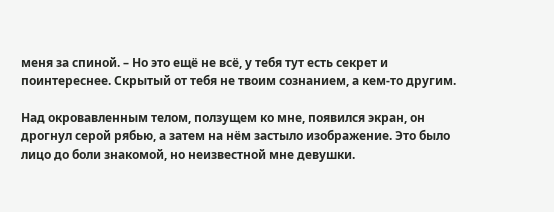меня за спиной. – Но это ещё не всё, у тебя тут есть секрет и поинтереснее. Скрытый от тебя не твоим сознанием, а кем-то другим.

Над окровавленным телом, ползущем ко мне, появился экран, он дрогнул серой рябью, а затем на нём застыло изображение. Это было лицо до боли знакомой, но неизвестной мне девушки.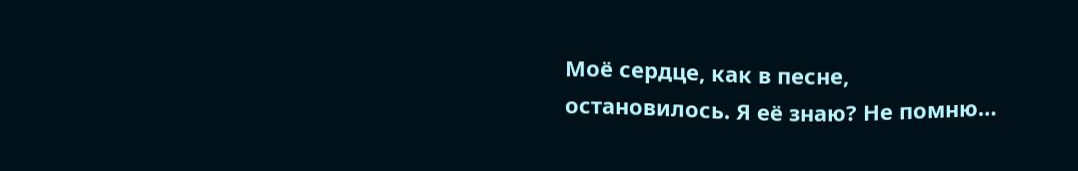Моё сердце, как в песне, остановилось. Я её знаю? Не помню…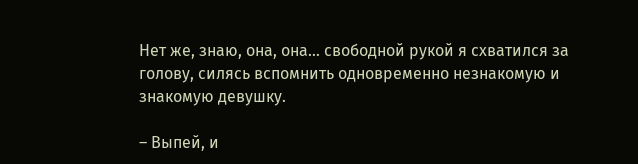Нет же, знаю, она, она… свободной рукой я схватился за голову, силясь вспомнить одновременно незнакомую и знакомую девушку.

– Выпей, и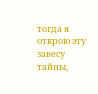тогда я открою эту завесу тайны,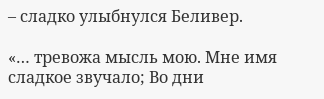– сладко улыбнулся Беливер.

«… тревожа мысль мою. Мне имя сладкое звучало; Во дни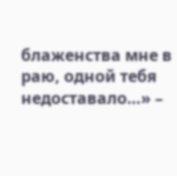блаженства мне в раю, одной тебя недоставало…» –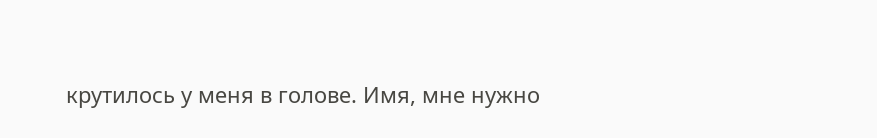крутилось у меня в голове. Имя, мне нужно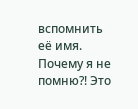вспомнить её имя. Почему я не помню?! Это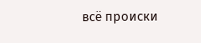всё происки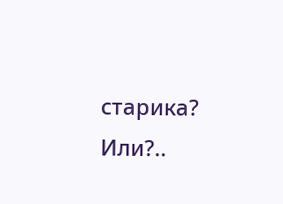старика? Или?..